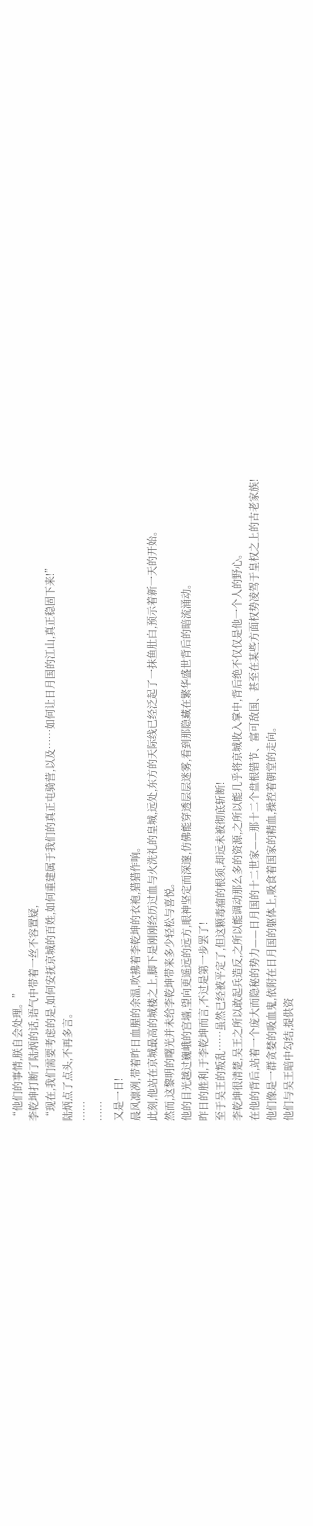“他们的事情,朕自会处理。”
李乾坤打断了陆炳的话,语气中带着一丝不容置疑,
“现在,我们需要考虑的是,如何安抚京城的百姓,如何重建属于我们的真正屯骑营,以及……如何让日月国的江山,真正稳固下来!”
陆炳点了点头,不再多言。
……
……
又是一日!
晨风凛冽,带着昨日血腥的余温,吹拂着李乾坤的衣袍,猎猎作响。
此刻,他站在京城最高的城楼之上,脚下是刚刚经历过血与火洗礼的皇城,远处,东方的天际线已经泛起了一抹鱼肚白,预示着新一天的开始。
然而,这黎明的曙光并未给李乾坤带来多少轻松与喜悦。
他的目光越过巍峨的宫墙,望向更遥远的远方,眼神坚定而深邃,仿佛能穿透层层迷雾,看到那隐藏在繁华盛世背后的暗流涌动。
昨日的胜利,于李乾坤而言,不过是第一步罢了!
至于吴王的叛乱……虽然已经被平定了,但这颗毒瘤的根须,却远未被彻底斩断!
李乾坤很清楚,吴王之所以敢起兵造反,之所以能调动那么多的资源,之所以能几乎将京城收入掌中,背后绝不仅仅是他一个人的野心。
在他的背后,站着一个庞大而隐秘的势力——日月国的十二世家——那十二个盘根错节、富可敌国、甚至在某些方面权势凌驾于皇权之上的古老家族!
他们像是一群贪婪的吸血鬼,依附在日月国的躯体上,吸食着国家的精血,操控着朝堂的走向。
他们与吴王暗中勾结,提供资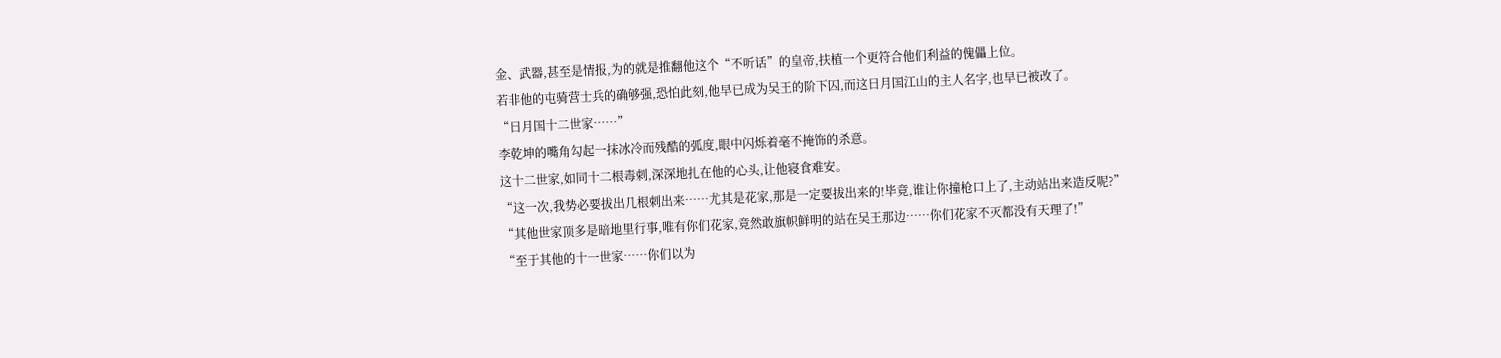金、武器,甚至是情报,为的就是推翻他这个“不听话”的皇帝,扶植一个更符合他们利益的傀儡上位。
若非他的屯骑营士兵的确够强,恐怕此刻,他早已成为吴王的阶下囚,而这日月国江山的主人名字,也早已被改了。
“日月国十二世家……”
李乾坤的嘴角勾起一抹冰冷而残酷的弧度,眼中闪烁着毫不掩饰的杀意。
这十二世家,如同十二根毒刺,深深地扎在他的心头,让他寝食难安。
“这一次,我势必要拔出几根刺出来……尤其是花家,那是一定要拔出来的!毕竟,谁让你撞枪口上了,主动站出来造反呢?”
“其他世家顶多是暗地里行事,唯有你们花家,竟然敢旗帜鲜明的站在吴王那边……你们花家不灭都没有天理了!”
“至于其他的十一世家……你们以为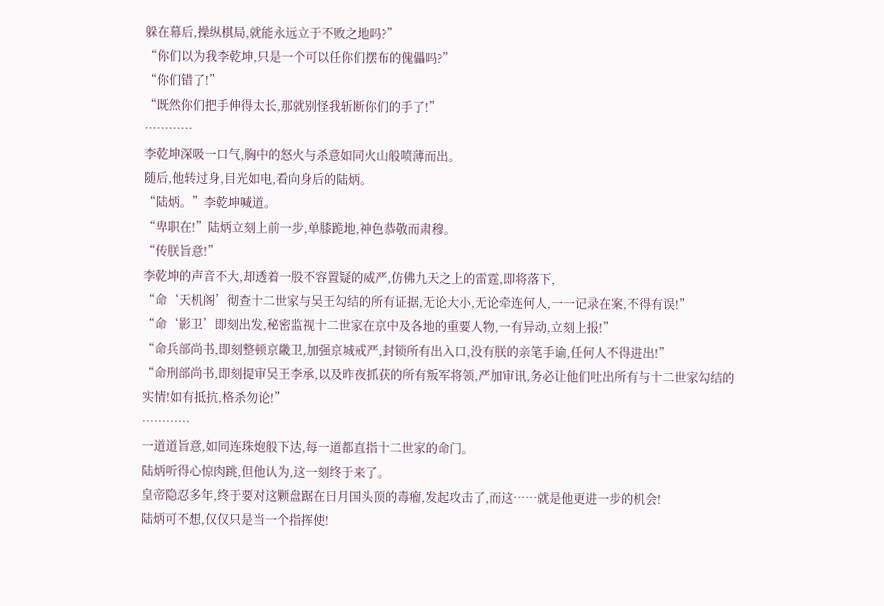躲在幕后,操纵棋局,就能永远立于不败之地吗?”
“你们以为我李乾坤,只是一个可以任你们摆布的傀儡吗?”
“你们错了!”
“既然你们把手伸得太长,那就别怪我斩断你们的手了!”
…………
李乾坤深吸一口气,胸中的怒火与杀意如同火山般喷薄而出。
随后,他转过身,目光如电,看向身后的陆炳。
“陆炳。”李乾坤喊道。
“卑职在!”陆炳立刻上前一步,单膝跪地,神色恭敬而肃穆。
“传朕旨意!”
李乾坤的声音不大,却透着一股不容置疑的威严,仿佛九天之上的雷霆,即将落下,
“命‘天机阁’彻查十二世家与吴王勾结的所有证据,无论大小,无论牵连何人,一一记录在案,不得有误!”
“命‘影卫’即刻出发,秘密监视十二世家在京中及各地的重要人物,一有异动,立刻上报!”
“命兵部尚书,即刻整顿京畿卫,加强京城戒严,封锁所有出入口,没有朕的亲笔手谕,任何人不得进出!”
“命刑部尚书,即刻提审吴王李承,以及昨夜抓获的所有叛军将领,严加审讯,务必让他们吐出所有与十二世家勾结的实情!如有抵抗,格杀勿论!”
…………
一道道旨意,如同连珠炮般下达,每一道都直指十二世家的命门。
陆炳听得心惊肉跳,但他认为,这一刻终于来了。
皇帝隐忍多年,终于要对这颗盘踞在日月国头顶的毒瘤,发起攻击了,而这……就是他更进一步的机会!
陆炳可不想,仅仅只是当一个指挥使!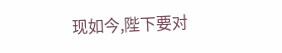现如今,陛下要对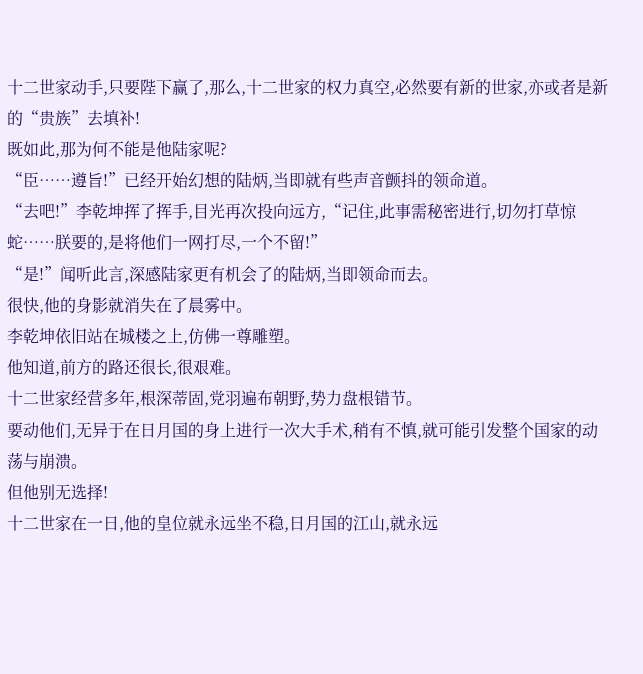十二世家动手,只要陛下赢了,那么,十二世家的权力真空,必然要有新的世家,亦或者是新的“贵族”去填补!
既如此,那为何不能是他陆家呢?
“臣……遵旨!”已经开始幻想的陆炳,当即就有些声音颤抖的领命道。
“去吧!”李乾坤挥了挥手,目光再次投向远方,“记住,此事需秘密进行,切勿打草惊蛇……朕要的,是将他们一网打尽,一个不留!”
“是!”闻听此言,深感陆家更有机会了的陆炳,当即领命而去。
很快,他的身影就消失在了晨雾中。
李乾坤依旧站在城楼之上,仿佛一尊雕塑。
他知道,前方的路还很长,很艰难。
十二世家经营多年,根深蒂固,党羽遍布朝野,势力盘根错节。
要动他们,无异于在日月国的身上进行一次大手术,稍有不慎,就可能引发整个国家的动荡与崩溃。
但他别无选择!
十二世家在一日,他的皇位就永远坐不稳,日月国的江山,就永远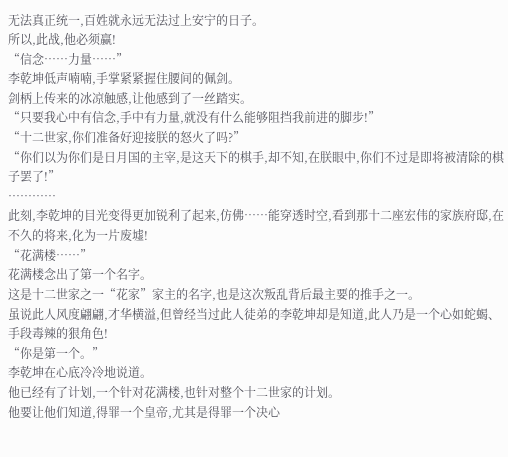无法真正统一,百姓就永远无法过上安宁的日子。
所以,此战,他必须赢!
“信念……力量……”
李乾坤低声喃喃,手掌紧紧握住腰间的佩剑。
剑柄上传来的冰凉触感,让他感到了一丝踏实。
“只要我心中有信念,手中有力量,就没有什么能够阻挡我前进的脚步!”
“十二世家,你们准备好迎接朕的怒火了吗?”
“你们以为你们是日月国的主宰,是这天下的棋手,却不知,在朕眼中,你们不过是即将被清除的棋子罢了!”
…………
此刻,李乾坤的目光变得更加锐利了起来,仿佛……能穿透时空,看到那十二座宏伟的家族府邸,在不久的将来,化为一片废墟!
“花满楼……”
花满楼念出了第一个名字。
这是十二世家之一“花家”家主的名字,也是这次叛乱背后最主要的推手之一。
虽说此人风度翩翩,才华横溢,但曾经当过此人徒弟的李乾坤却是知道,此人乃是一个心如蛇蝎、手段毒辣的狠角色!
“你是第一个。”
李乾坤在心底冷冷地说道。
他已经有了计划,一个针对花满楼,也针对整个十二世家的计划。
他要让他们知道,得罪一个皇帝,尤其是得罪一个决心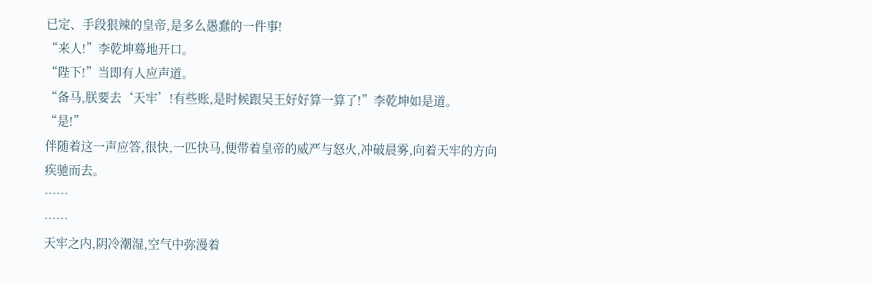已定、手段狠辣的皇帝,是多么愚蠢的一件事!
“来人!”李乾坤蓦地开口。
“陛下!”当即有人应声道。
“备马,朕要去‘天牢’!有些账,是时候跟吴王好好算一算了!”李乾坤如是道。
“是!”
伴随着这一声应答,很快,一匹快马,便带着皇帝的威严与怒火,冲破晨雾,向着天牢的方向疾驰而去。
……
……
天牢之内,阴冷潮湿,空气中弥漫着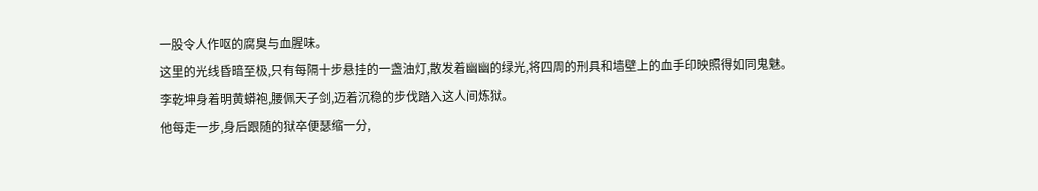一股令人作呕的腐臭与血腥味。
这里的光线昏暗至极,只有每隔十步悬挂的一盏油灯,散发着幽幽的绿光,将四周的刑具和墙壁上的血手印映照得如同鬼魅。
李乾坤身着明黄蟒袍,腰佩天子剑,迈着沉稳的步伐踏入这人间炼狱。
他每走一步,身后跟随的狱卒便瑟缩一分,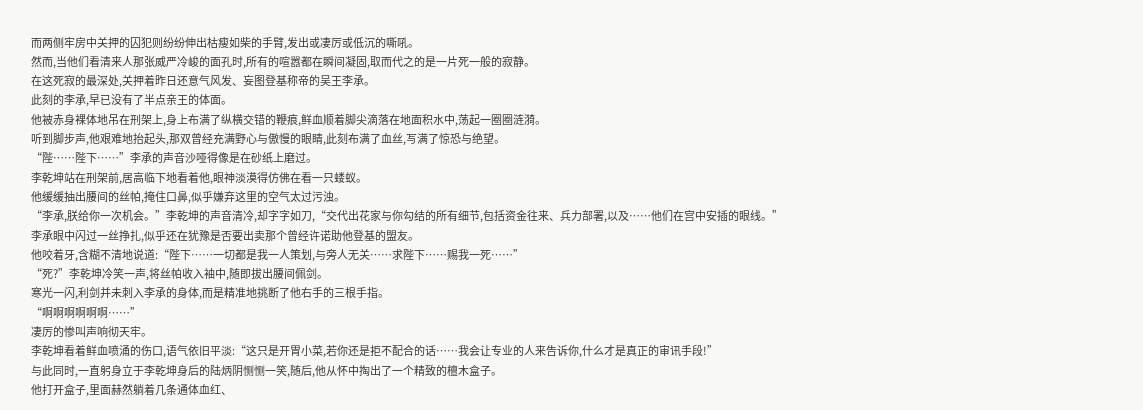而两侧牢房中关押的囚犯则纷纷伸出枯瘦如柴的手臂,发出或凄厉或低沉的嘶吼。
然而,当他们看清来人那张威严冷峻的面孔时,所有的喧嚣都在瞬间凝固,取而代之的是一片死一般的寂静。
在这死寂的最深处,关押着昨日还意气风发、妄图登基称帝的吴王李承。
此刻的李承,早已没有了半点亲王的体面。
他被赤身裸体地吊在刑架上,身上布满了纵横交错的鞭痕,鲜血顺着脚尖滴落在地面积水中,荡起一圈圈涟漪。
听到脚步声,他艰难地抬起头,那双曾经充满野心与傲慢的眼睛,此刻布满了血丝,写满了惊恐与绝望。
“陛……陛下……”李承的声音沙哑得像是在砂纸上磨过。
李乾坤站在刑架前,居高临下地看着他,眼神淡漠得仿佛在看一只蝼蚁。
他缓缓抽出腰间的丝帕,掩住口鼻,似乎嫌弃这里的空气太过污浊。
“李承,朕给你一次机会。”李乾坤的声音清冷,却字字如刀,“交代出花家与你勾结的所有细节,包括资金往来、兵力部署,以及……他们在宫中安插的眼线。”
李承眼中闪过一丝挣扎,似乎还在犹豫是否要出卖那个曾经许诺助他登基的盟友。
他咬着牙,含糊不清地说道:“陛下……一切都是我一人策划,与旁人无关……求陛下……赐我一死……”
“死?”李乾坤冷笑一声,将丝帕收入袖中,随即拔出腰间佩剑。
寒光一闪,利剑并未刺入李承的身体,而是精准地挑断了他右手的三根手指。
“啊啊啊啊啊啊……”
凄厉的惨叫声响彻天牢。
李乾坤看着鲜血喷涌的伤口,语气依旧平淡:“这只是开胃小菜,若你还是拒不配合的话……我会让专业的人来告诉你,什么才是真正的审讯手段!”
与此同时,一直躬身立于李乾坤身后的陆炳阴恻恻一笑,随后,他从怀中掏出了一个精致的檀木盒子。
他打开盒子,里面赫然躺着几条通体血红、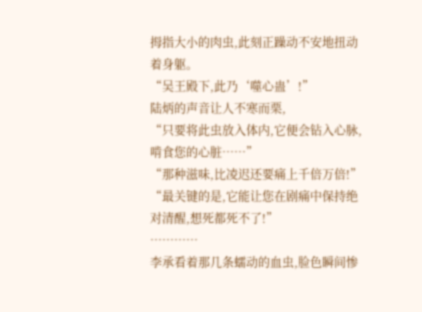拇指大小的肉虫,此刻正躁动不安地扭动着身躯。
“吴王殿下,此乃‘噬心蛊’!”
陆炳的声音让人不寒而栗,
“只要将此虫放入体内,它便会钻入心脉,啃食您的心脏……”
“那种滋味,比凌迟还要痛上千倍万倍!”
“最关键的是,它能让您在剧痛中保持绝对清醒,想死都死不了!”
…………
李承看着那几条蠕动的血虫,脸色瞬间惨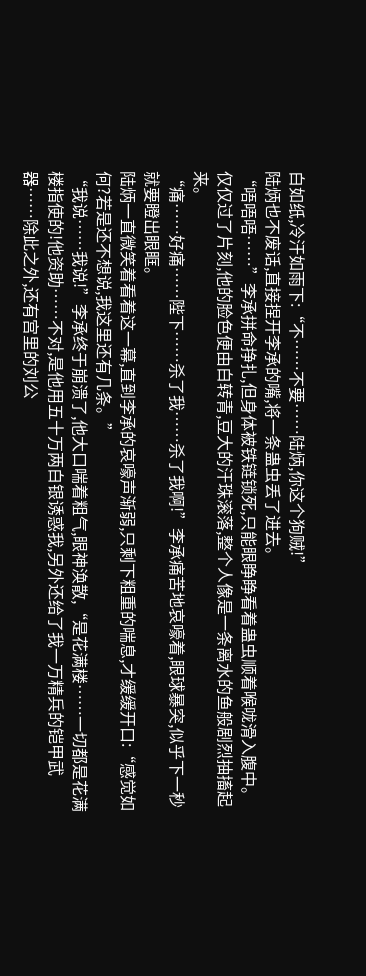白如纸,冷汗如雨下:“不……不要……陆炳,你这个狗贼!”
陆炳也不废话,直接捏开李承的嘴,将一条蛊虫丢了进去。
“唔唔唔……”李承拼命挣扎,但身体被铁链锁死,只能眼睁睁看着蛊虫顺着喉咙滑入腹中。
仅仅过了片刻,他的脸色便由白转青,豆大的汗珠滚落,整个人像是一条离水的鱼般剧烈抽搐起来。
“痛……好痛……陛下……杀了我……杀了我啊!”李承痛苦地哀嚎着,眼球暴突,似乎下一秒就要瞪出眼眶。
陆炳一直微笑着看着这一幕,直到李承的哀嚎声渐弱,只剩下粗重的喘息,才缓缓开口:“感觉如何?若是还不想说,我这里还有几条。”
“我说……我说!”李承终于崩溃了,他大口喘着粗气,眼神涣散,“是花满楼……一切都是花满楼指使的!他资助……不对,是他用五十万两白银诱惑我,另外还给了我一万精兵的铠甲武器……除此之外,还有宫里的刘公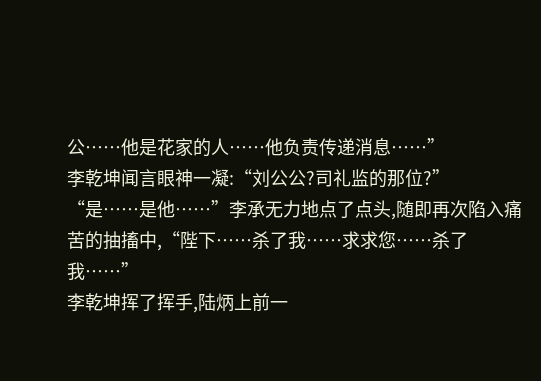公……他是花家的人……他负责传递消息……”
李乾坤闻言眼神一凝:“刘公公?司礼监的那位?”
“是……是他……”李承无力地点了点头,随即再次陷入痛苦的抽搐中,“陛下……杀了我……求求您……杀了我……”
李乾坤挥了挥手,陆炳上前一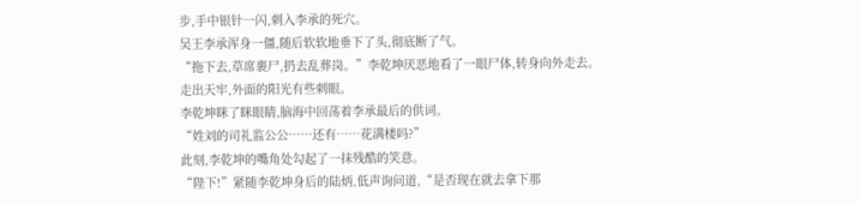步,手中银针一闪,刺入李承的死穴。
吴王李承浑身一僵,随后软软地垂下了头,彻底断了气。
“拖下去,草席裹尸,扔去乱葬岗。”李乾坤厌恶地看了一眼尸体,转身向外走去。
走出天牢,外面的阳光有些刺眼。
李乾坤眯了眯眼睛,脑海中回荡着李承最后的供词。
“姓刘的司礼监公公……还有……花满楼吗?”
此刻,李乾坤的嘴角处勾起了一抹残酷的笑意。
“陛下!”紧随李乾坤身后的陆炳,低声询问道,“是否现在就去拿下那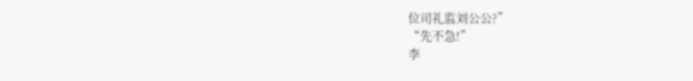位司礼监刘公公?”
“先不急!”
李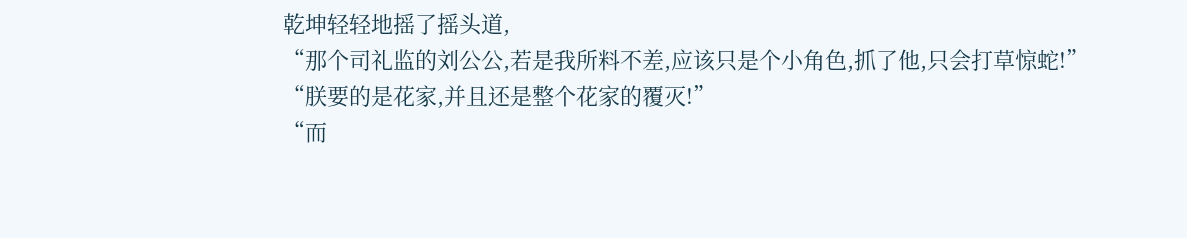乾坤轻轻地摇了摇头道,
“那个司礼监的刘公公,若是我所料不差,应该只是个小角色,抓了他,只会打草惊蛇!”
“朕要的是花家,并且还是整个花家的覆灭!”
“而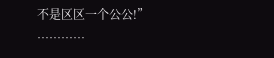不是区区一个公公!”
…………